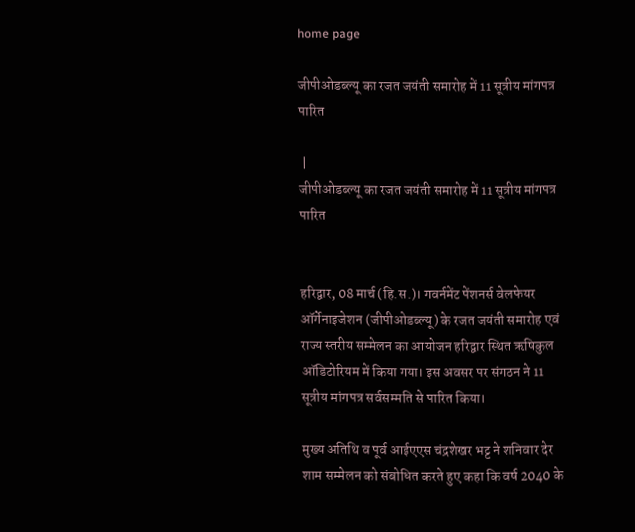home page

जीपीओडब्ल्यू का रजत जयंती समारोह में 11 सूत्रीय मांगपत्र पारित

 |
जीपीओडब्ल्यू का रजत जयंती समारोह में 11 सूत्रीय मांगपत्र पारित


हरिद्वार, 08 मार्च (हि.स.)। गवर्नमेंट पेंशनर्स वेलफेयर ऑर्गेनाइजेशन (जीपीओडब्ल्यू) के रजत जयंती समारोह एवं राज्य स्तरीय सम्मेलन का आयोजन हरिद्वार स्थित ऋषिकुल ऑडिटोरियम में किया गया। इस अवसर पर संगठन ने 11 सूत्रीय मांगपत्र सर्वसम्मति से पारित किया।

मुख्य अतिथि व पूर्व आईएएस चंद्रशेखर भट्ट ने शनिवार देर शाम सम्मेलन को संबोधित करते हुए कहा कि वर्ष 2040 के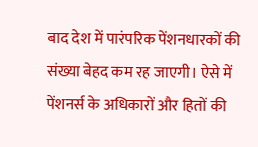बाद देश में पारंपरिक पेंशनधारकों की संख्या बेहद कम रह जाएगी। ऐसे में पेंशनर्स के अधिकारों और हितों की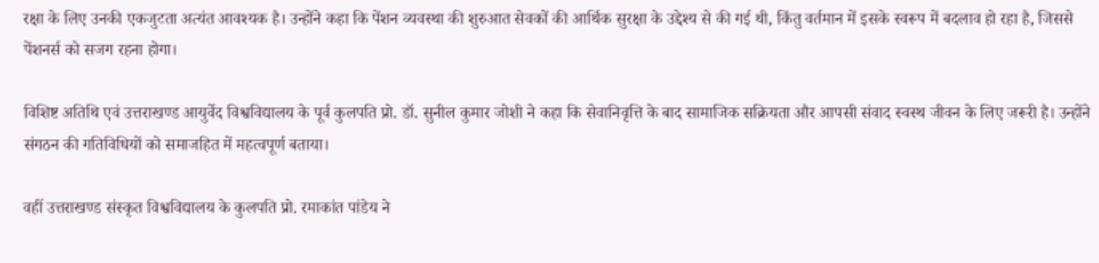रक्षा के लिए उनकी एकजुटता अत्यंत आवश्यक है। उन्होंने कहा कि पेंशन व्यवस्था की शुरुआत सेवकों की आर्थिक सुरक्षा के उद्देश्य से की गई थी, किंतु वर्तमान में इसके स्वरूप में बदलाव हो रहा है, जिससे पेंशनर्स को सजग रहना होगा।

विशिष्ट अतिथि एवं उत्तराखण्ड आयुर्वेद विश्वविद्यालय के पूर्व कुलपति प्रो. डॉ. सुनील कुमार जोशी ने कहा कि सेवानिवृत्ति के बाद सामाजिक सक्रियता और आपसी संवाद स्वस्थ जीवन के लिए जरूरी है। उन्होंने संगठन की गतिविधियों को समाजहित में महत्वपूर्ण बताया।

वहीं उत्तराखण्ड संस्कृत विश्वविद्यालय के कुलपति प्रो. रमाकांत पांडेय ने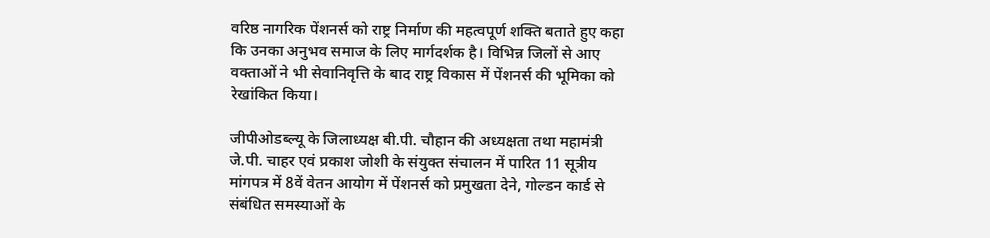वरिष्ठ नागरिक पेंशनर्स को राष्ट्र निर्माण की महत्वपूर्ण शक्ति बताते हुए कहा कि उनका अनुभव समाज के लिए मार्गदर्शक है। विभिन्न जिलों से आए वक्ताओं ने भी सेवानिवृत्ति के बाद राष्ट्र विकास में पेंशनर्स की भूमिका को रेखांकित किया।

जीपीओडब्ल्यू के जिलाध्यक्ष बी.पी. चौहान की अध्यक्षता तथा महामंत्री जे.पी. चाहर एवं प्रकाश जोशी के संयुक्त संचालन में पारित 11 सूत्रीय मांगपत्र में 8वें वेतन आयोग में पेंशनर्स को प्रमुखता देने, गोल्डन कार्ड से संबंधित समस्याओं के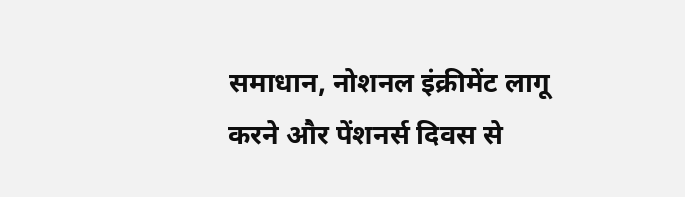समाधान, नोशनल इंक्रीमेंट लागू करने और पेंशनर्स दिवस से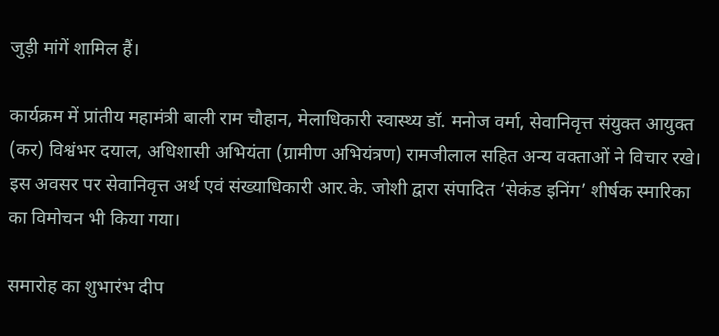जुड़ी मांगें शामिल हैं।

कार्यक्रम में प्रांतीय महामंत्री बाली राम चौहान, मेलाधिकारी स्वास्थ्य डॉ. मनोज वर्मा, सेवानिवृत्त संयुक्त आयुक्त (कर) विश्वंभर दयाल, अधिशासी अभियंता (ग्रामीण अभियंत्रण) रामजीलाल सहित अन्य वक्ताओं ने विचार रखे। इस अवसर पर सेवानिवृत्त अर्थ एवं संख्याधिकारी आर.के. जोशी द्वारा संपादित ‘सेकंड इनिंग’ शीर्षक स्मारिका का विमोचन भी किया गया।

समारोह का शुभारंभ दीप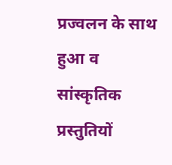प्रज्वलन के साथ हुआ व सांस्कृतिक प्रस्तुतियों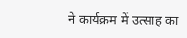ने कार्यक्रम में उत्साह का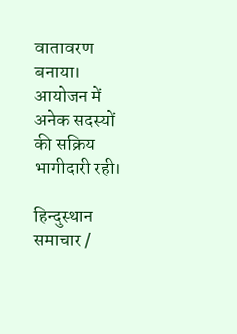वातावरण बनाया। आयोजन में अनेक सदस्यों की सक्रिय भागीदारी रही।

हिन्दुस्थान समाचार /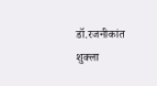डॉ.रजनीकांत शुक्ला